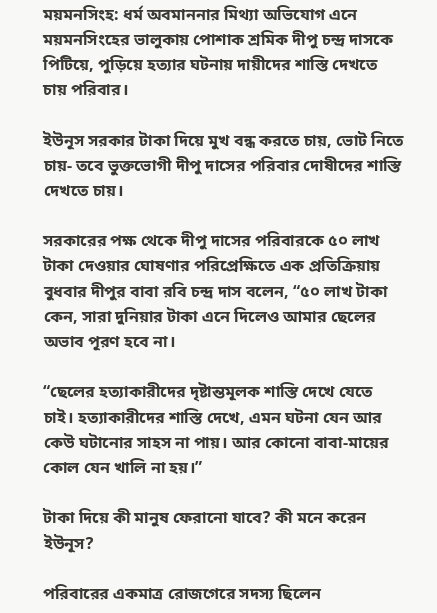ময়মনসিংহ: ধর্ম অবমাননার মিথ্যা অভিযোগ এনে ময়মনসিংহের ভালুকায় পোশাক শ্রমিক দীপু চন্দ্র দাসকে পিটিয়ে, পুড়িয়ে হত্যার ঘটনায় দায়ীদের শাস্তি দেখতে চায় পরিবার।

ইউনূস সরকার টাকা দিয়ে মুখ বন্ধ করতে চায়, ভোট নিতে চায়- তবে ভুক্তভোগী দীপু দাসের পরিবার দোষীদের শাস্তি দেখতে চায়।

সরকারের পক্ষ থেকে দীপু দাসের পরিবারকে ৫০ লাখ টাকা দেওয়ার ঘোষণার পরিপ্রেক্ষিতে এক প্রতিক্রিয়ায় বুধবার দীপুর বাবা রবি চন্দ্র দাস বলেন, “৫০ লাখ টাকা কেন, সারা দুনিয়ার টাকা এনে দিলেও আমার ছেলের অভাব পূরণ হবে না।

“ছেলের হত্যাকারীদের দৃষ্টান্তমূলক শাস্তি দেখে যেতে চাই। হত্যাকারীদের শাস্তি দেখে, এমন ঘটনা যেন আর কেউ ঘটানোর সাহস না পায়। আর কোনো বাবা-মায়ের কোল যেন খালি না হয়।”

টাকা দিয়ে কী মানুষ ফেরানো যাবে? কী মনে করেন ইউনূস?

পরিবারের একমাত্র রোজগেরে সদস্য ছিলেন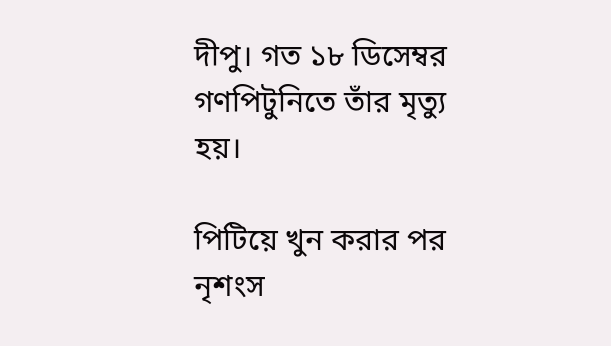দীপু। গত ১৮ ডিসেম্বর গণপিটুনিতে তাঁর মৃত্যু হয়।

পিটিয়ে খুন করার পর নৃশংস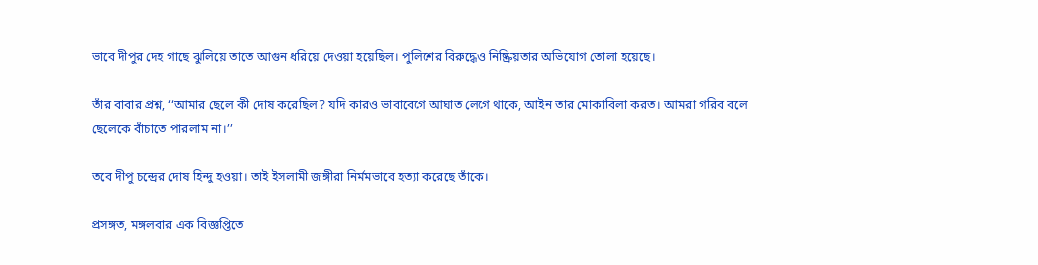ভাবে দীপুর দেহ গাছে ঝুলিয়ে তাতে আগুন ধরিয়ে দেওয়া হয়েছিল। পুলিশের বিরুদ্ধেও নিষ্ক্রিয়তার অভিযোগ তোলা হয়েছে।

তাঁর বাবার প্রশ্ন, ‘‘আমার ছেলে কী দোষ করেছিল? যদি কারও ভাবাবেগে আঘাত লেগে থাকে, আইন তার মোকাবিলা করত। আমরা গরিব বলে ছেলেকে বাঁচাতে পারলাম না।’’

তবে দীপু চন্দ্রের দোষ হিন্দু হওয়া। তাই ইসলামী জঙ্গীরা নির্মমভাবে হত্যা করেছে তাঁকে।

প্রসঙ্গত, মঙ্গলবার এক বিজ্ঞপ্তিতে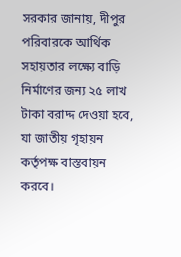সরকার জানায়, দীপুর পরিবারকে আর্থিক সহায়তার লক্ষ্যে বাড়ি নির্মাণের জন্য ২৫ লাখ টাকা বরাদ্দ দেওয়া হবে, যা জাতীয় গৃহায়ন কর্তৃপক্ষ বাস্তবায়ন করবে।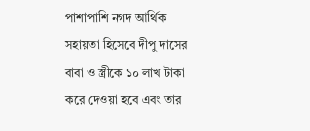পাশাপাশি নগদ আর্থিক সহায়তা হিসেবে দীপু দাসের বাবা ও স্ত্রীকে ১০ লাখ টাকা করে দেওয়া হবে এবং তার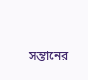সন্তানের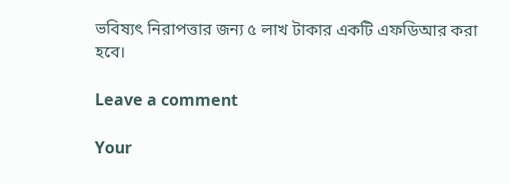ভবিষ্যৎ নিরাপত্তার জন্য ৫ লাখ টাকার একটি এফডিআর করা হবে।

Leave a comment

Your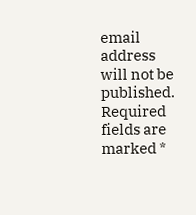email address will not be published. Required fields are marked *